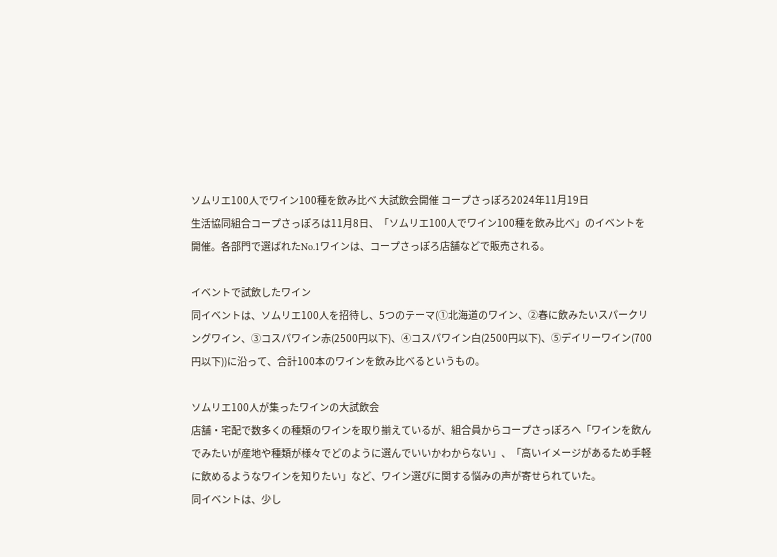ソムリエ100人でワイン100種を飲み比べ 大試飲会開催 コープさっぽろ2024年11月19日
生活協同組合コープさっぽろは11月8日、「ソムリエ100人でワイン100種を飲み比べ」のイベントを開催。各部門で選ばれたNo.1ワインは、コープさっぽろ店舗などで販売される。

イベントで試飲したワイン
同イベントは、ソムリエ100人を招待し、5つのテーマ(①北海道のワイン、②春に飲みたいスパークリングワイン、③コスパワイン赤(2500円以下)、④コスパワイン白(2500円以下)、⑤デイリーワイン(700円以下))に沿って、合計100本のワインを飲み比べるというもの。

ソムリエ100人が集ったワインの大試飲会
店舗・宅配で数多くの種類のワインを取り揃えているが、組合員からコープさっぽろへ「ワインを飲んでみたいが産地や種類が様々でどのように選んでいいかわからない」、「高いイメージがあるため手軽に飲めるようなワインを知りたい」など、ワイン選びに関する悩みの声が寄せられていた。
同イベントは、少し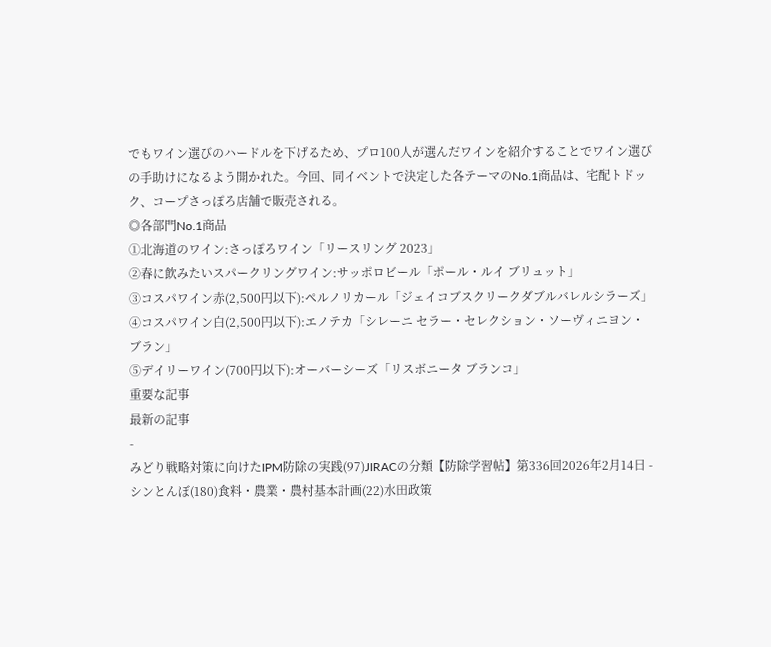でもワイン選びのハードルを下げるため、プロ100人が選んだワインを紹介することでワイン選びの手助けになるよう開かれた。今回、同イベントで決定した各テーマのNo.1商品は、宅配トドック、コープさっぽろ店舗で販売される。
◎各部門No.1商品
①北海道のワイン:さっぽろワイン「リースリング 2023」
②春に飲みたいスパークリングワイン:サッポロビール「ポール・ルイ ブリュット」
③コスパワイン赤(2,500円以下):ペルノリカール「ジェイコブスクリークダブルバレルシラーズ」
④コスパワイン白(2,500円以下):エノテカ「シレーニ セラー・セレクション・ソーヴィニヨン・ブラン」
⑤デイリーワイン(700円以下):オーバーシーズ「リスボニータ ブランコ」
重要な記事
最新の記事
-
みどり戦略対策に向けたIPM防除の実践(97)JIRACの分類【防除学習帖】第336回2026年2月14日 -
シンとんぼ(180)食料・農業・農村基本計画(22)水田政策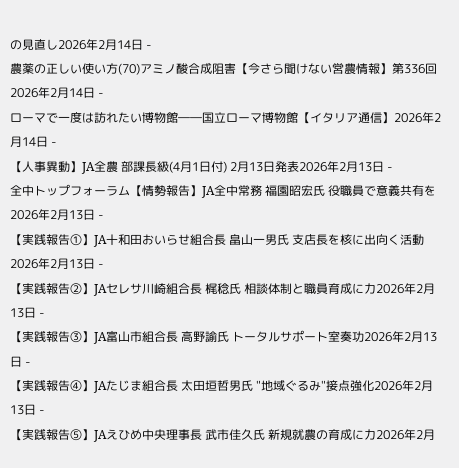の見直し2026年2月14日 -
農薬の正しい使い方(70)アミノ酸合成阻害【今さら聞けない営農情報】第336回2026年2月14日 -
ローマで一度は訪れたい博物館――国立ローマ博物館【イタリア通信】2026年2月14日 -
【人事異動】JA全農 部課長級(4月1日付) 2月13日発表2026年2月13日 -
全中トップフォーラム【情勢報告】JA全中常務 福園昭宏氏 役職員で意義共有を2026年2月13日 -
【実践報告①】JA十和田おいらせ組合長 畠山一男氏 支店長を核に出向く活動2026年2月13日 -
【実践報告②】JAセレサ川崎組合長 梶稔氏 相談体制と職員育成に力2026年2月13日 -
【実践報告③】JA富山市組合長 高野諭氏 トータルサポート室奏功2026年2月13日 -
【実践報告④】JAたじま組合長 太田垣哲男氏 "地域ぐるみ"接点強化2026年2月13日 -
【実践報告⑤】JAえひめ中央理事長 武市佳久氏 新規就農の育成に力2026年2月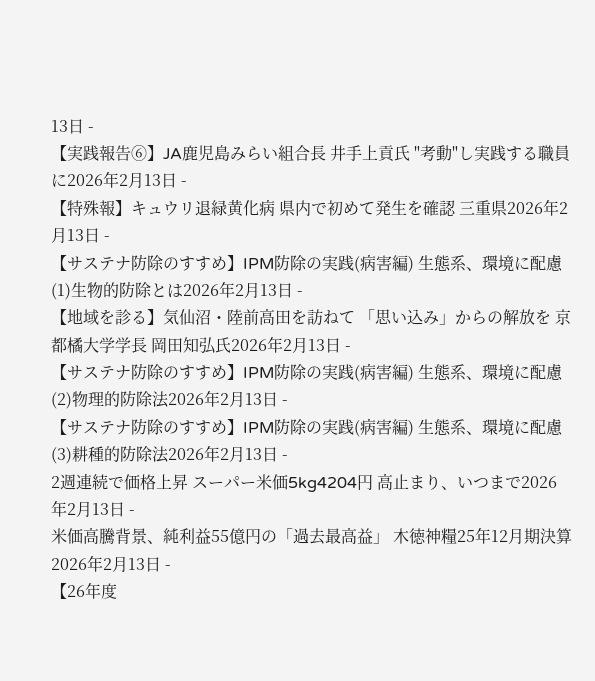13日 -
【実践報告⑥】JA鹿児島みらい組合長 井手上貢氏 "考動"し実践する職員に2026年2月13日 -
【特殊報】キュウリ退緑黄化病 県内で初めて発生を確認 三重県2026年2月13日 -
【サステナ防除のすすめ】IPM防除の実践(病害編) 生態系、環境に配慮(1)生物的防除とは2026年2月13日 -
【地域を診る】気仙沼・陸前高田を訪ねて 「思い込み」からの解放を 京都橘大学学長 岡田知弘氏2026年2月13日 -
【サステナ防除のすすめ】IPM防除の実践(病害編) 生態系、環境に配慮(2)物理的防除法2026年2月13日 -
【サステナ防除のすすめ】IPM防除の実践(病害編) 生態系、環境に配慮(3)耕種的防除法2026年2月13日 -
2週連続で価格上昇 スーパー米価5kg4204円 高止まり、いつまで2026年2月13日 -
米価高騰背景、純利益55億円の「過去最高益」 木徳神糧25年12月期決算2026年2月13日 -
【26年度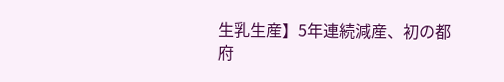生乳生産】5年連続減産、初の都府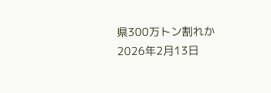県300万トン割れか2026年2月13日